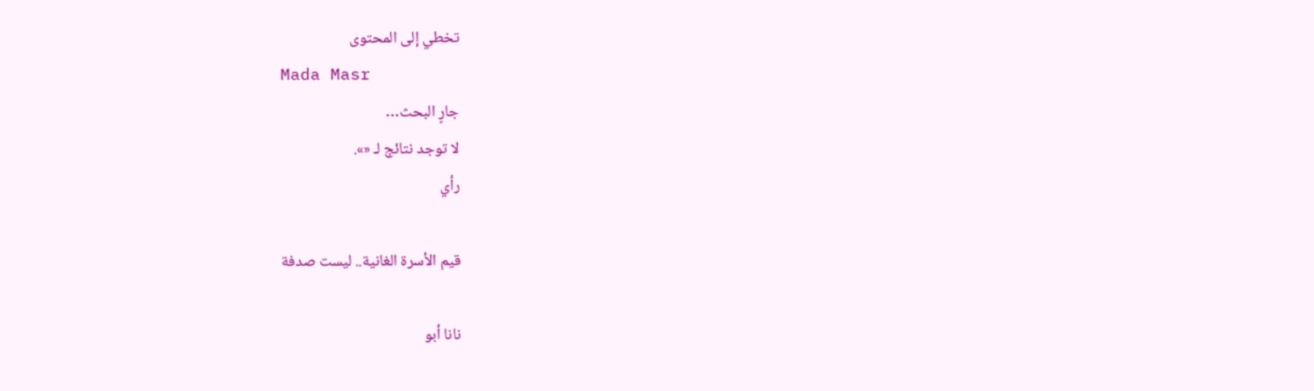تخطي إلى المحتوى
Mada Masr
جارٍ البحث…
لا توجد نتائج لـ «».
رأي

قيم الأسرة الغانية.. ليست صدفة

نانا أبو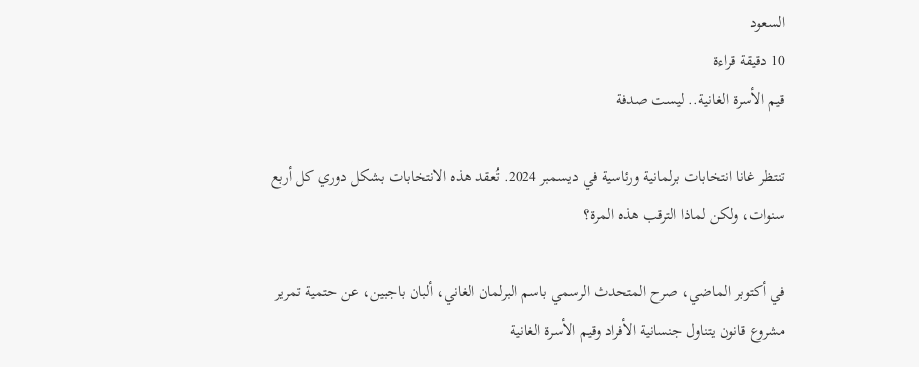السعود
10 دقيقة قراءة
قيم الأسرة الغانية.. ليست صدفة

تنتظر غانا انتخابات برلمانية ورئاسية في ديسمبر 2024. تُعقد هذه الانتخابات بشكل دوري كل أربع سنوات، ولكن لماذا الترقب هذه المرة؟

في أكتوبر الماضي، صرح المتحدث الرسمي باسم البرلمان الغاني، ألبان باجبين، عن حتمية تمرير مشروع قانون يتناول جنسانية الأفراد وقيم الأسرة الغانية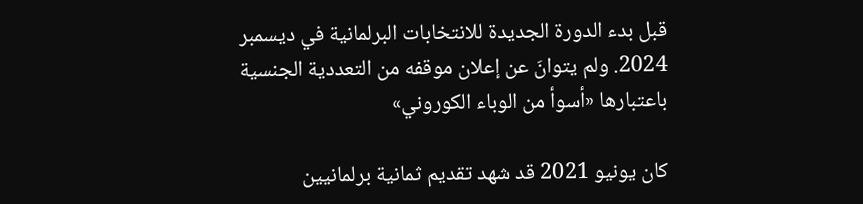قبل بدء الدورة الجديدة للانتخابات البرلمانية في ديسمبر 2024. ولم يتوانَ عن إعلان موقفه من التعددية الجنسية باعتبارها «أسوأ من الوباء الكوروني»

كان يونيو 2021 قد شهد تقديم ثمانية برلمانيين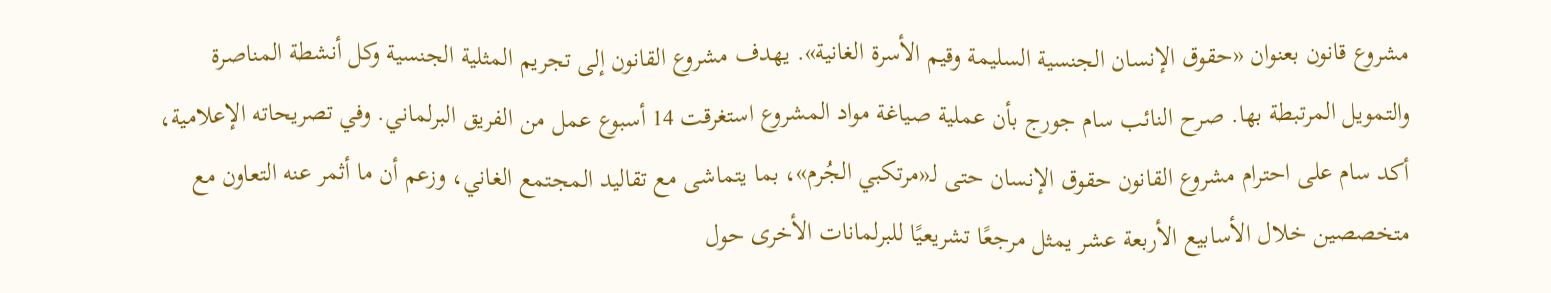مشروع قانون بعنوان «حقوق الإنسان الجنسية السليمة وقيم الأسرة الغانية». يهدف مشروع القانون إلى تجريم المثلية الجنسية وكل أنشطة المناصرة والتمويل المرتبطة بها. صرح النائب سام جورج بأن عملية صياغة مواد المشروع استغرقت 14 أسبوع عمل من الفريق البرلماني. وفي تصريحاته الإعلامية، أكد سام على احترام مشروع القانون حقوق الإنسان حتى لـ«مرتكبي الجُرم»، بما يتماشى مع تقاليد المجتمع الغاني، وزعم أن ما أثمر عنه التعاون مع  متخصصين خلال الأسابيع الأربعة عشر يمثل مرجعًا تشريعيًا للبرلمانات الأخرى حول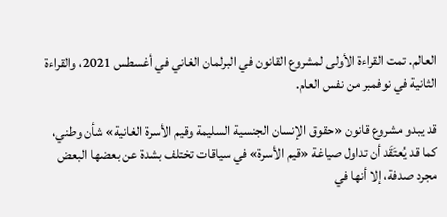العالم. تمت القراءة الأولى لمشروع القانون في البرلمان الغاني في أغسطس 2021، والقراءة الثانية في نوفمبر من نفس العام.

قد يبدو مشروع قانون «حقوق الإنسان الجنسية السليمة وقيم الأسرة الغانية» شأن وطني، كما قد يُعتَقَد أن تداول صياغة «قيم الأسرة» في سياقات تختلف بشدة عن بعضها البعض مجرد صدفة، إلا أنها في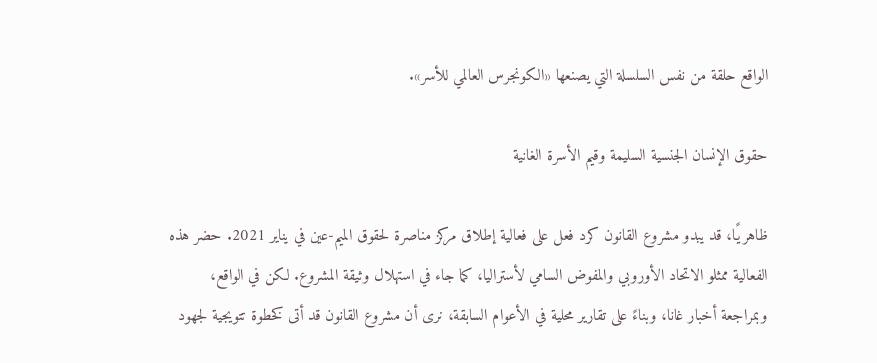الواقع حلقة من نفس السلسلة التي يصنعها «الكونجرس العالمي للأسر».

حقوق الإنسان الجنسية السليمة وقيم الأسرة الغانية

ظاهريًا، قد يبدو مشروع القانون كرد فعل على فعالية إطلاق مركز مناصرة لحقوق الميم-عين في يناير 2021. حضر هذه الفعالية ممثلو الاتحاد الأوروبي والمفوض السامي لأستراليا، كما جاء في استهلال وثيقة المشروع. لكن في الواقع، وبمراجعة أخبار غانا، وبناءً على تقارير محلية في الأعوام السابقة، نرى أن مشروع القانون قد أتى كخطوة تتويجية لجهود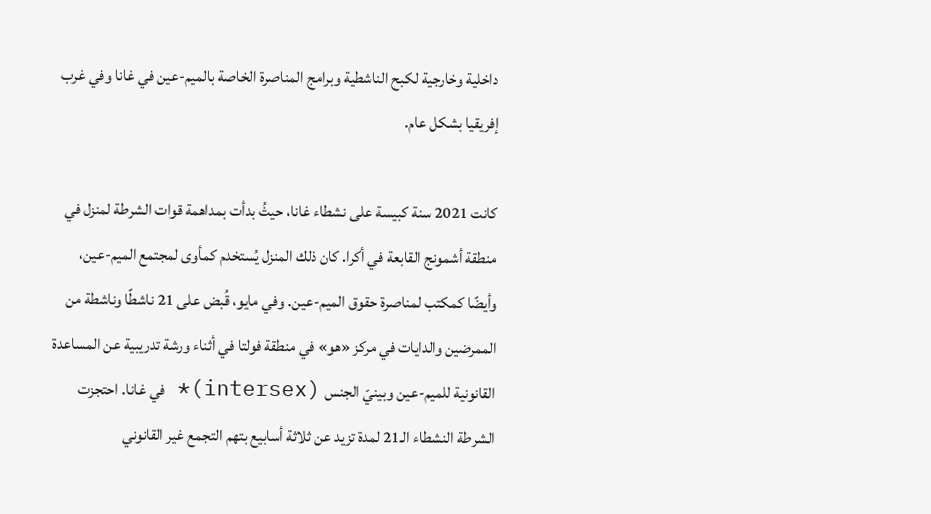داخلية وخارجية لكبح الناشطية وبرامج المناصرة الخاصة بالميم-عين في غانا وفي غرب إفريقيا بشكل عام.

كانت 2021 سنة كبيسة على نشطاء غانا، حيثُ بدأت بمداهمة قوات الشرطة لمنزل في منطقة أشمونج القابعة في أكرا. كان ذلك المنزل يُستخدم كمأوى لمجتمع الميم-عين، وأيضًا كمكتب لمناصرة حقوق الميم-عين. وفي مايو، قُبض على 21 ناشطًا وناشطة من الممرضين والدايات في مركز «هو» في منطقة فولتا في أثناء ورشة تدريبية عن المساعدة القانونية للميم-عين وبينيّ الجنس (intersex)* في غانا. احتجزت الشرطة النشطاء الـ21 لمدة تزيد عن ثلاثة أسابيع بتهم التجمع غير القانوني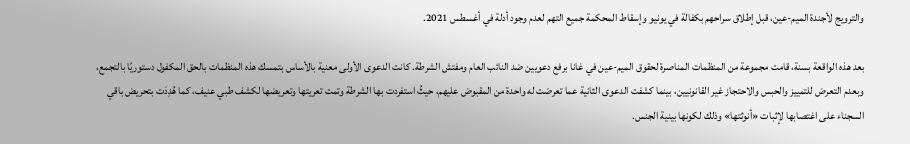والترويج لأجندة الميم-عين، قبل إطلاق سراحهم بكفالة في يونيو وإسقاط المحكمة جميع التهم لعدم وجود أدلة في أغسطس 2021.

بعد هذه الواقعة بسنة، قامت مجموعة من المنظمات المناصرة لحقوق الميم-عين في غانا برفع دعويين ضد النائب العام ومفتش الشرطة. كانت الدعوى الأولى معنية بالأساس بتمسك هذه المنظمات بالحق المكفول دستوريًا بالتجمع، وبعدم التعرض للتمييز والحبس والاحتجاز غير القانونيين، بينما كشفت الدعوى الثانية عما تعرضت له واحدة من المقبوض عليهم، حيثُ استفردت بها الشرطة وتمت تعريتها وتعريضها لكشف طبي عنيف، كما هُدِدَت بتحريض باقي السجناء على اغتصابها لإثبات «أنوثتها» وذلك لكونها بينية الجنس.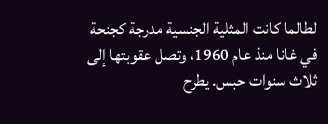لطالما كانت المثلية الجنسية مدرجة كجنحة في غانا منذ عام 1960، وتصل عقوبتها إلى ثلاث سنوات حبس. يطرح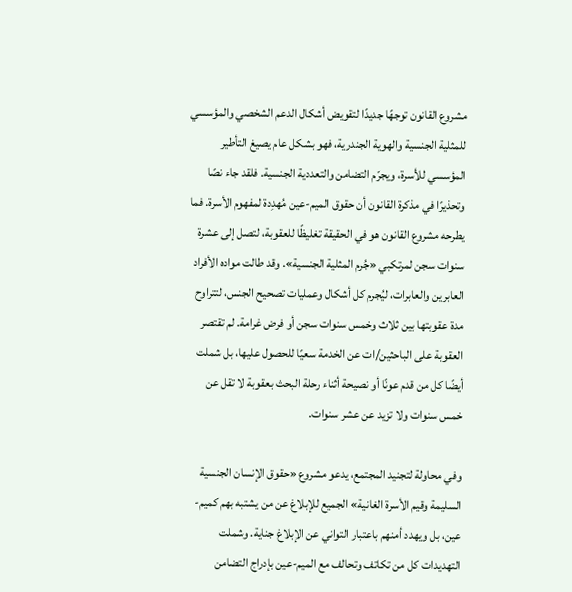مشروع القانون توجهًا جديدًا لتقويض أشكال الدعم الشخصي والمؤسسي للمثلية الجنسية والهوية الجندرية، فهو بشكل عام يصيغ التأطير المؤسسي للأسرة، ويجرّم التضامن والتعددية الجنسية. فلقد جاء نصًا وتحذيرًا في مذكرة القانون أن حقوق الميم-عين مُهدِدة لمفهوم الأسرة. فما يطرحه مشروع القانون هو في الحقيقة تغليظًا للعقوبة، لتصل إلى عشرة سنوات سجن لمرتكبي «جُرم المثلية الجنسية». وقد طالت مواده الأفراد العابرين والعابرات، ليُجرم كل أشكال وعمليات تصحيح الجنس، لتتراوح مدة عقوبتها بين ثلاث وخمس سنوات سجن أو فرض غرامة. لم تقتصر العقوبة على الباحثين/ات عن الخدمة سعيًا للحصول عليها، بل شملت أيضًا كل من قدم عونًا أو نصيحة أثناء رحلة البحث بعقوبة لا تقل عن خمس سنوات ولا تزيد عن عشر سنوات.

وفي محاولة لتجنيد المجتمع، يدعو مشروع «حقوق الإنسان الجنسية السليمة وقيم الأسرة الغانية» الجميع للإبلاغ عن من يشتبه بهم كميم-عين، بل ويهدد أمنهم باعتبار التواني عن الإبلاغ جناية. وشملت التهديدات كل من تكاتف وتحالف مع الميم-عين بإدراج التضامن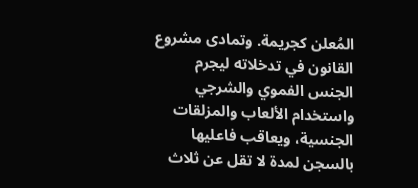المُعلن كجريمة. وتمادى مشروع القانون في تدخلاته ليجرم الجنس الفموي والشرجي واستخدام الألعاب والمزلقات الجنسية، ويعاقب فاعليها بالسجن لمدة لا تقل عن ثلاث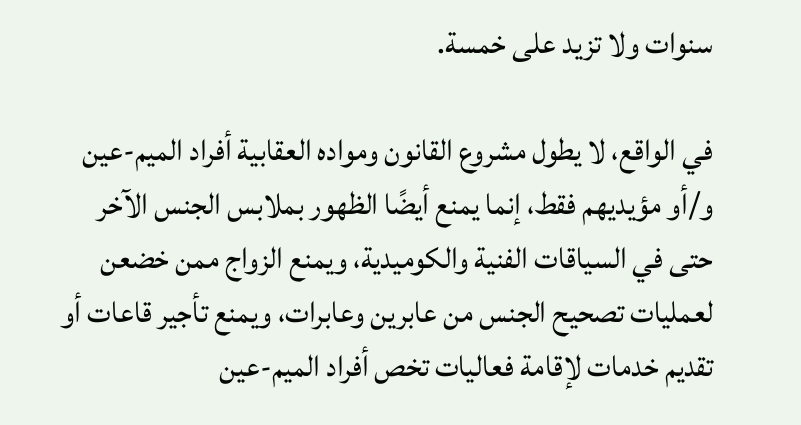سنوات ولا تزيد على خمسة.

في الواقع، لا يطول مشروع القانون ومواده العقابية أفراد الميم-عين و/أو مؤيديهم فقط، إنما يمنع أيضًا الظهور بملابس الجنس الآخر حتى في السياقات الفنية والكوميدية، ويمنع الزواج ممن خضعن لعمليات تصحيح الجنس من عابرين وعابرات، ويمنع تأجير قاعات أو تقديم خدمات لإقامة فعاليات تخص أفراد الميم-عين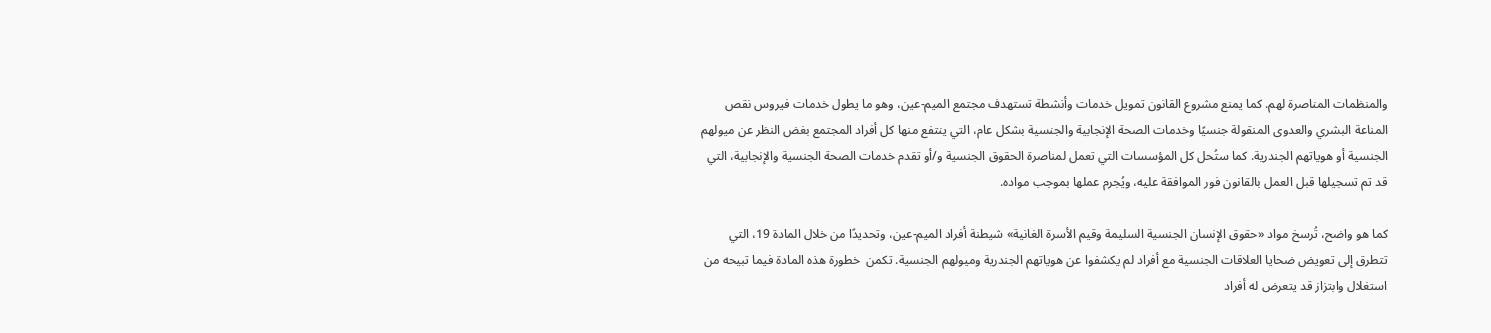والمنظمات المناصرة لهم. كما يمنع مشروع القانون تمويل خدمات وأنشطة تستهدف مجتمع الميم-عين، وهو ما يطول خدمات فيروس نقص المناعة البشري والعدوى المنقولة جنسيًا وخدمات الصحة الإنجابية والجنسية بشكل عام، التي ينتفع منها كل أفراد المجتمع بغض النظر عن ميولهم الجنسية أو هوياتهم الجندرية. كما ستُحل كل المؤسسات التي تعمل لمناصرة الحقوق الجنسية و/أو تقدم خدمات الصحة الجنسية والإنجابية، التي قد تم تسجيلها قبل العمل بالقانون فور الموافقة عليه، ويُجرم عملها بموجب مواده.

كما هو واضح، تُرسخ مواد «حقوق الإنسان الجنسية السليمة وقيم الأسرة الغانية» شيطنة أفراد الميم-عين، وتحديدًا من خلال المادة 19، التي تتطرق إلى تعويض ضحايا العلاقات الجنسية مع أفراد لم يكشفوا عن هوياتهم الجندرية وميولهم الجنسية. تكمن  خطورة هذه المادة فيما تبيحه من استغلال وابتزاز قد يتعرض له أفراد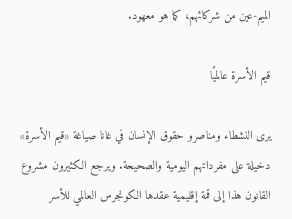الميم-عين من شركائهم، كما هو معهود.

قيم الأسرة عالميًا

يرى النشطاء ومناصرو حقوق الإنسان في غانا صياغة «قيم الأسرة» دخيلة على مفرداتهم اليومية والصحيحة. ويرجع الكثيرون مشروع القانون هذا إلى قمة إقليمية عقدها الكونجرس العالمي للأسر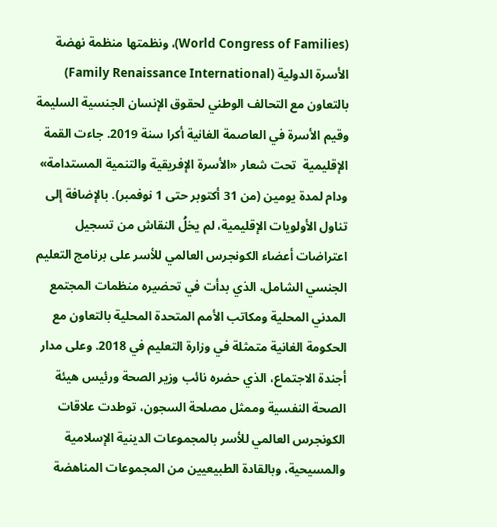(World Congress of Families)، ونظمتها منظمة نهضة الأسرة الدولية (Family Renaissance International) بالتعاون مع التحالف الوطني لحقوق الإنسان الجنسية السليمة وقيم الأسرة في العاصمة الغانية أكرا سنة 2019. جاءت القمة الإقليمية  تحت شعار «الأسرة الإفريقية والتنمية المستدامة» ودام لمدة يومين (من 31 أكتوبر حتى 1 نوفمبر). بالإضافة إلى تناول الأولويات الإقليمية، لم يخلُ النقاش من تسجيل اعتراضات أعضاء الكونجرس العالمي للأسر على برنامج التعليم الجنسي الشامل، الذي بدأت في تحضيره منظمات المجتمع المدني المحلية ومكاتب الأمم المتحدة المحلية بالتعاون مع الحكومة الغانية متمثلة في وزارة التعليم في 2018. وعلى مدار أجندة الاجتماع، الذي حضره نائب وزير الصحة ورئيس هيئة الصحة النفسية وممثل مصلحة السجون، توطدت علاقات الكونجرس العالمي للأسر بالمجموعات الدينية الإسلامية والمسيحية، وبالقادة الطبيعيين من المجموعات المناهضة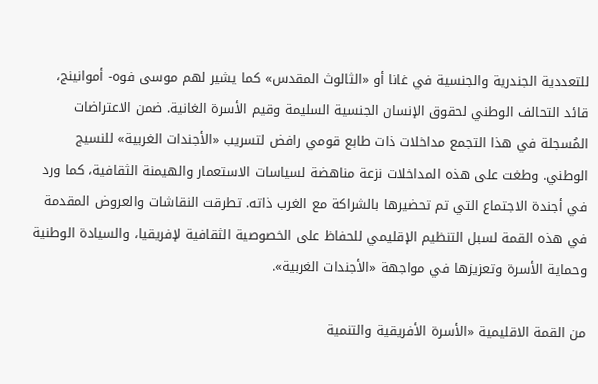للتعددية الجندرية والجنسية في غانا أو «الثالوث المقدس» كما يشير لهم موسى فوه- أموانينج، قائد التحالف الوطني لحقوق الإنسان الجنسية السليمة وقيم الأسرة الغانية. ضمن الاعتراضات المُسجلة في هذا التجمع مداخلات ذات طابع قومي رافض لتسريب «الأجندات الغربية» للنسيج الوطني. وطغت على هذه المداخلات نزعة مناهضة لسياسات الاستعمار والهيمنة الثقافية، كما ورد في أجندة الاجتماع التي تم تحضيرها بالشراكة مع الغرب ذاته. تطرقت النقاشات والعروض المقدمة في هذه القمة لسبل التنظيم الإقليمي للحفاظ على الخصوصية الثقافية لإفريقيا، والسيادة الوطنية وحماية الأسرة وتعزيزها في مواجهة «الأجندات الغربية».

من القمة الاقليمية «الأسرة الأفريقية والتنمية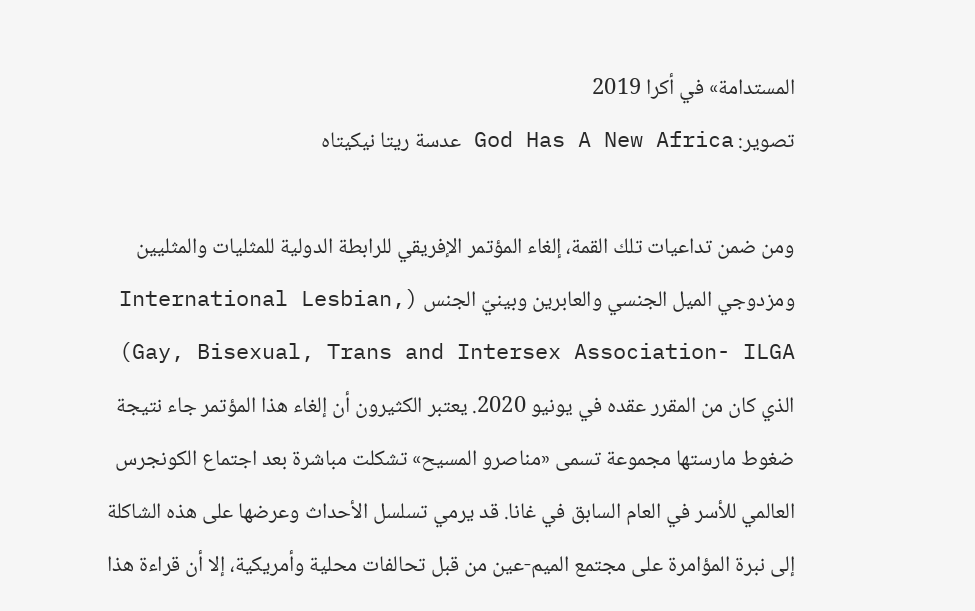المستدامة» في أكرا 2019
تصوير: God Has A New Africa عدسة ريتا نيكيتاه

ومن ضمن تداعيات تلك القمة، إلغاء المؤتمر الإفريقي للرابطة الدولية للمثليات والمثليين ومزدوجي الميل الجنسي والعابرين وبينيّ الجنس (International Lesbian, Gay, Bisexual, Trans and Intersex Association- ILGA) الذي كان من المقرر عقده في يونيو 2020. يعتبر الكثيرون أن إلغاء هذا المؤتمر جاء نتيجة ضغوط مارستها مجموعة تسمى «مناصرو المسيح» تشكلت مباشرة بعد اجتماع الكونجرس العالمي للأسر في العام السابق في غانا. قد يرمي تسلسل الأحداث وعرضها على هذه الشاكلة إلى نبرة المؤامرة على مجتمع الميم-عين من قبل تحالفات محلية وأمريكية، إلا أن قراءة هذا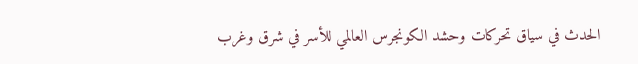الحدث في سياق تحركات وحشد الكونجرس العالمي للأسر في شرق وغرب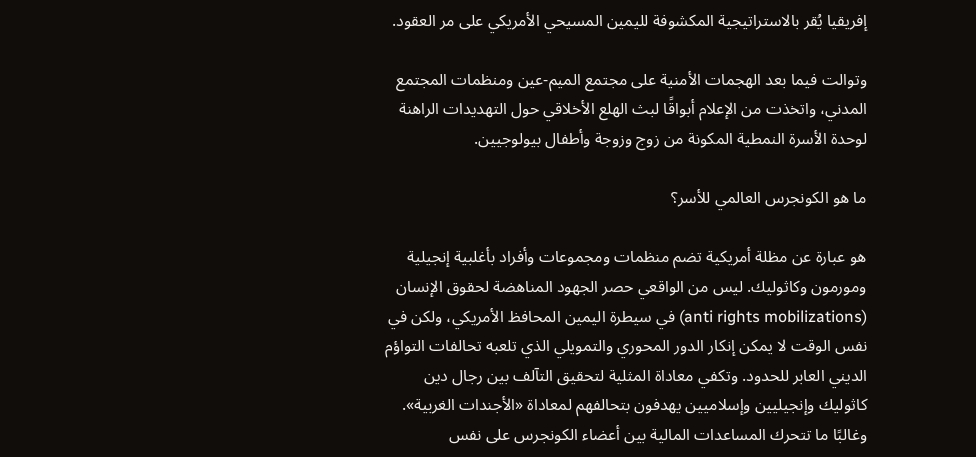إفريقيا يُقر بالاستراتيجية المكشوفة لليمين المسيحي الأمريكي على مر العقود.

وتوالت فيما بعد الهجمات الأمنية على مجتمع الميم-عين ومنظمات المجتمع المدني، واتخذت من الإعلام أبواقًا لبث الهلع الأخلاقي حول التهديدات الراهنة لوحدة الأسرة النمطية المكونة من زوج وزوجة وأطفال بيولوجيين.

ما هو الكونجرس العالمي للأسر؟

هو عبارة عن مظلة أمريكية تضم منظمات ومجموعات وأفراد بأغلبية إنجيلية ومورمون وكاثوليك. ليس من الواقعي حصر الجهود المناهضة لحقوق الإنسان (anti rights mobilizations) في سيطرة اليمين المحافظ الأمريكي، ولكن في نفس الوقت لا يمكن إنكار الدور المحوري والتمويلي الذي تلعبه تحالفات التواؤم الديني العابر للحدود. وتكفي معاداة المثلية لتحقيق التآلف بين رجال دين كاثوليك وإنجيليين وإسلاميين يهدفون بتحالفهم لمعاداة «الأجندات الغربية». وغالبًا ما تتحرك المساعدات المالية بين أعضاء الكونجرس على نفس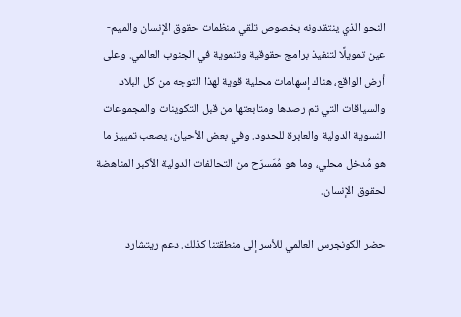النحو الذي ينتقدونه بخصوص تلقي منظمات حقوق الإنسان والميم-عين تمويلًا لتنفيذ برامج حقوقية وتنموية في الجنوب العالمي. وعلى أرض الواقع، هناك إسهامات محلية قوية لهذا التوجه من كل البلاد والسياقات التي تم رصدها ومتابعتها من قبل التكوينات والمجموعات النسوية الدولية والعابرة للحدود. وفي بعض الأحيان، يصعب تمييز ما هو مُدخل محلي، وما هو مُمَسرَح من التحالفات الدولية الأكبر المناهضة لحقوق الإنسان.

حضر الكونجرس العالمي للأسر إلى منطقتنا كذلك. دعم ريتشارد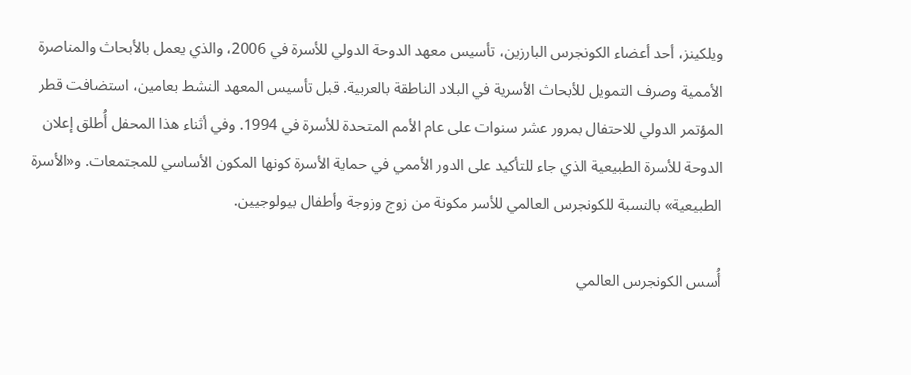ويلكينز، أحد أعضاء الكونجرس البارزين، تأسيس معهد الدوحة الدولي للأسرة في 2006، والذي يعمل بالأبحاث والمناصرة الأممية وصرف التمويل للأبحاث الأسرية في البلاد الناطقة بالعربية. قبل تأسيس المعهد النشط بعامين، استضافت قطر المؤتمر الدولي للاحتفال بمرور عشر سنوات على عام الأمم المتحدة للأسرة في 1994. وفي أثناء هذا المحفل أُطلق إعلان الدوحة للأسرة الطبيعية الذي جاء للتأكيد على الدور الأممي في حماية الأسرة كونها المكون الأساسي للمجتمعات. و«الأسرة الطبيعية» بالنسبة للكونجرس العالمي للأسر مكونة من زوج وزوجة وأطفال بيولوجيين.

أُسس الكونجرس العالمي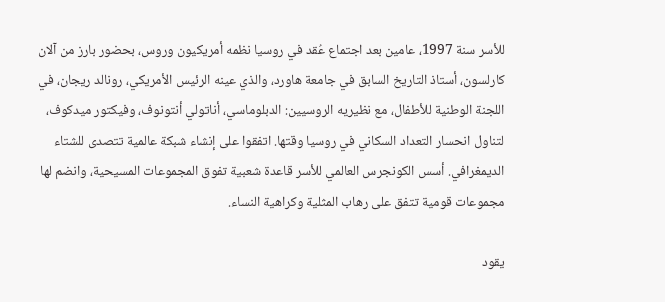للأسر سنة 1997، عامين بعد اجتماع عُقد في روسيا نظمه أمريكيون وروس، بحضور بارز من آلان كارلسون، أستاذ التاريخ السابق في جامعة هاورد، والذي عينه الرئيس الأمريكي، رونالد ريجان، في اللجنة الوطنية للأطفال، مع نظيريه الروسيين: الدبلوماسي، أناتولي أنتونوف، وفيكتور ميدكوف، لتناول انحسار التعداد السكاني في روسيا وقتها. اتفقوا على إنشاء شبكة عالمية تتصدى للشتاء الديمغرافي. أسس الكونجرس العالمي للأسر قاعدة شعبية تفوق المجموعات المسيحية، وانضم لها مجموعات قومية تتفق على رهاب المثلية وكراهية النساء.

يقود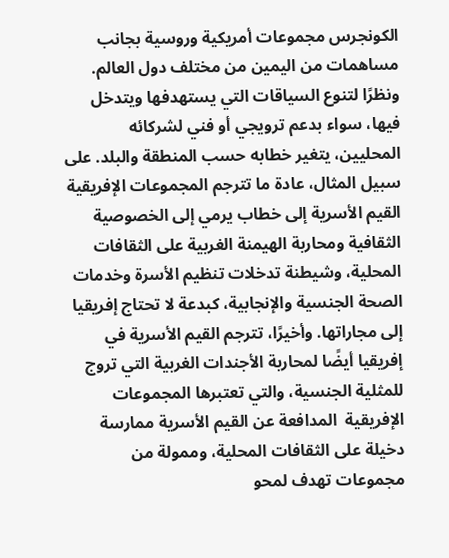الكونجرس مجموعات أمريكية وروسية بجانب مساهمات من اليمين من مختلف دول العالم. ونظرًا لتنوع السياقات التي يستهدفها ويتدخل فيها، سواء بدعم ترويجي أو فني لشركائه المحليين، يتغير خطابه حسب المنطقة والبلد. على سبيل المثال، عادة ما تترجم المجموعات الإفريقية القيم الأسرية إلى خطاب يرمي إلى الخصوصية الثقافية ومحاربة الهيمنة الغربية على الثقافات المحلية، وشيطنة تدخلات تنظيم الأسرة وخدمات الصحة الجنسية والإنجابية، كبدعة لا تحتاج إفريقيا إلى مجاراتها. وأخيرًا، تترجم القيم الأسرية في إفريقيا أيضًا لمحاربة الأجندات الغربية التي تروج للمثلية الجنسية، والتي تعتبرها المجموعات الإفريقية  المدافعة عن القيم الأسرية ممارسة دخيلة على الثقافات المحلية، وممولة من مجموعات تهدف لمحو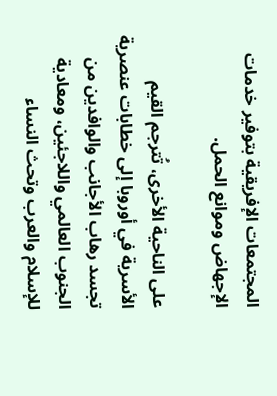المجتمعات الإفريقية بتوفير خدمات الإجهاض وموانع الحمل.

على الناحية الأخرى، تُترجم القيم الأسرية في أوروبا إلى خطابات عنصرية تجسد رهاب الأجانب والوافدين من الجنوب العالمي واللاجئين، ومعادية للإسلام والعرب وتحث النساء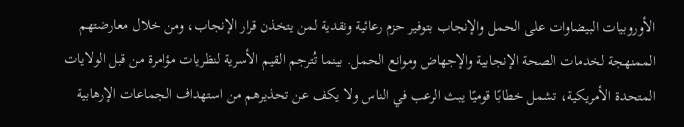الأوروبيات البيضاوات على الحمل والإنجاب بتوفير حزم رعائية ونقدية لمن يتخذن قرار الإنجاب، ومن خلال معارضتهم الممنهجة لخدمات الصحة الإنجابية والإجهاض وموانع الحمل. بينما تُترجم القيم الأسرية لنظريات مؤامرة من قبل الولايات المتحدة الأمريكية، تشمل خطابًا قوميًا يبث الرعب في الناس ولا يكف عن تحذيرهم من استهداف الجماعات الإرهابية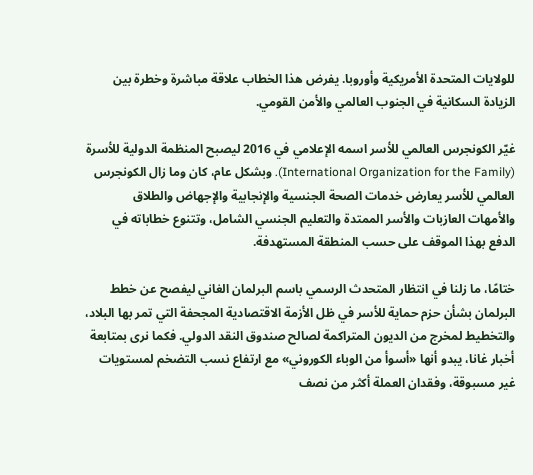للولايات المتحدة الأمريكية وأوروبا. يفرض هذا الخطاب علاقة مباشرة وخطرة بين الزيادة السكانية في الجنوب العالمي والأمن القومي.

غيّر الكونجرس العالمي للأسر اسمه الإعلامي في 2016 ليصبح المنظمة الدولية للأسرة (International Organization for the Family). وبشكل عام، كان وما زال الكونجرس العالمي للأسر يعارض خدمات الصحة الجنسية والإنجابية والإجهاض والطلاق والأمهات العازبات والأسر الممتدة والتعليم الجنسي الشامل، وتتنوع خطاباته في الدفع بهذا الموقف على حسب المنطقة المستهدفة.

ختامًا، ما زلنا في انتظار المتحدث الرسمي باسم البرلمان الغاني ليفصح عن خطط البرلمان بشأن حزم حماية للأسر في ظل الأزمة الاقتصادية المجحفة التي تمر بها البلاد، والتخطيط لمخرج من الديون المتراكمة لصالح صندوق النقد الدولي. فكما نرى بمتابعة أخبار غانا، يبدو أنها «أسوأ من الوباء الكوروني» مع ارتفاع نسب التضخم لمستويات غير مسبوقة، وفقدان العملة أكثر من نصف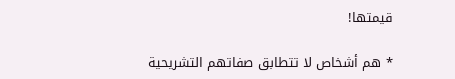قيمتها!

* هم أشخاص لا تتطابق صفاتهم التشريحية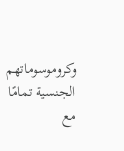وكروموسوماتهم الجنسية تمامًا مع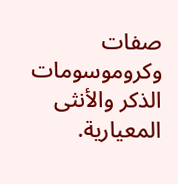صفات وكروموسومات الذكر والأنثى المعيارية.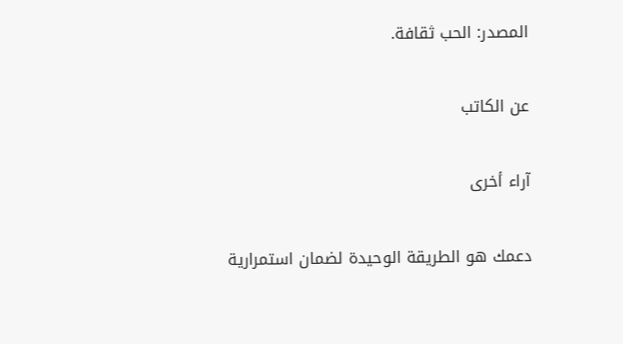المصدر: الحب ثقافة.

عن الكاتب

آراء أخرى

دعمك هو الطريقة الوحيدة لضمان استمرارية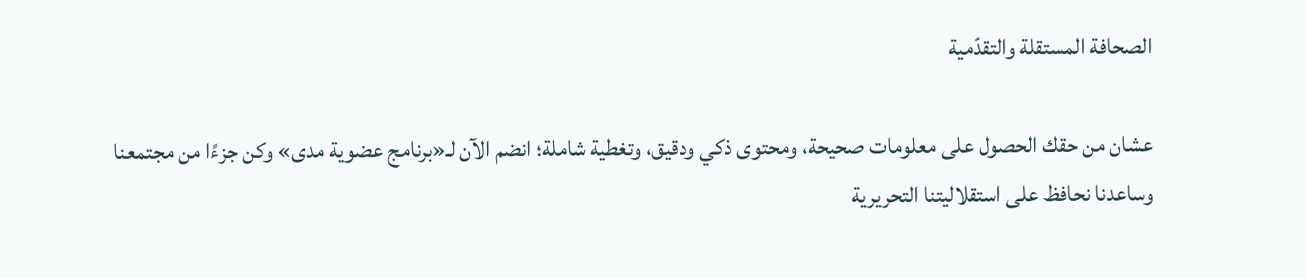الصحافة المستقلة والتقدّمية

عشان من حقك الحصول على معلومات صحيحة، ومحتوى ذكي ودقيق، وتغطية شاملة؛ انضم الآن لـ«برنامج عضوية مدى» وكن جزءًا من مجتمعنا وساعدنا نحافظ على استقلاليتنا التحريرية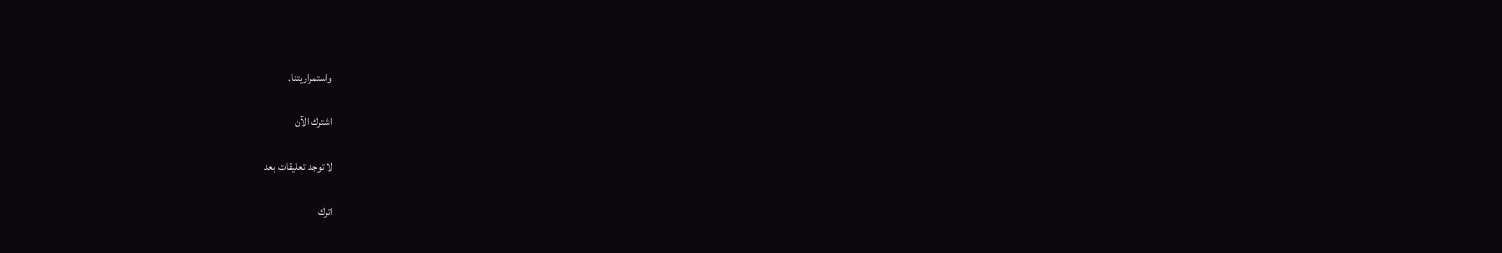واستمراريتنا.

اشترك الآن

لا توجد تعليقات بعد

اترك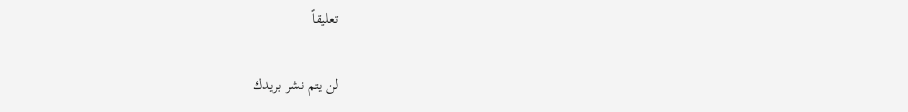تعليقاً

لن يتم نشر بريدك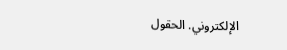الإلكتروني. الحقول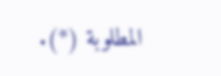المطلوبة (*).